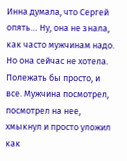Инна думала, что Сергей опять… Ну, она не знала, как часто мужчинам надо. Но она сейчас не хотела. Полежать бы просто, и все. Мужчина посмотрел, посмотрел на нее, хмыкнул и просто уложил как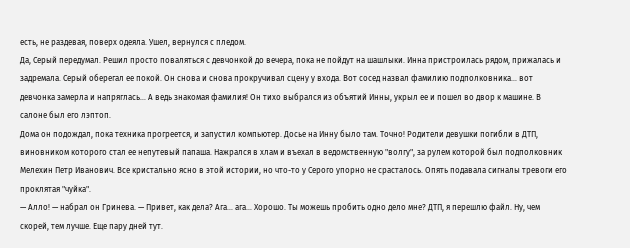есть, не раздевая, поверх одеяла. Ушел, вернулся с пледом.
Да, Серый передумал. Решил просто поваляться с девчонкой до вечера, пока не пойдут на шашлыки. Инна пристроилась рядом, прижалась и задремала. Серый оберегал ее покой. Он снова и снова прокручивал сцену у входа. Вот сосед назвал фамилию подполковника… вот девчонка замерла и напряглась… А ведь знакомая фамилия! Он тихо выбрался из объятий Инны, укрыл ее и пошел во двор к машине. В салоне был его лэптоп.
Дома он подождал, пока техника прогреется, и запустил компьютер. Досье на Инну было там. Точно! Родители девушки погибли в ДТП, виновником которого стал ее непутевый папаша. Нажрался в хлам и въехал в ведомственную "волгу", за рулем которой был подполковник Мелехин Петр Иванович. Все кристально ясно в этой истории, но что-то у Серого упорно не срасталось. Опять подавала сигналы тревоги его проклятая "чуйка".
— Алло! — набрал он Гринева. — Привет, как дела? Ага… ага… Хорошо. Ты можешь пробить одно дело мне? ДТП, я перешлю файл. Ну, чем скорей, тем лучше. Еще пару дней тут.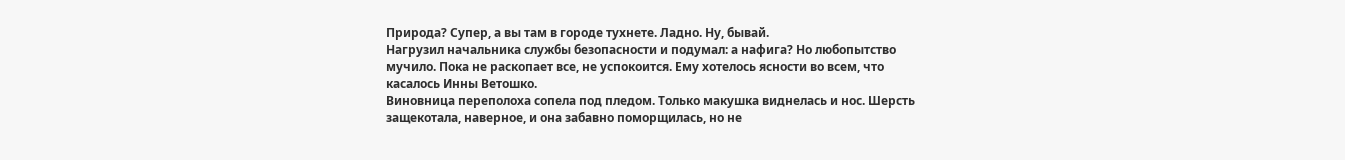Природа? Супер, а вы там в городе тухнете. Ладно. Ну, бывай.
Нагрузил начальника службы безопасности и подумал: а нафига? Но любопытство мучило. Пока не раскопает все, не успокоится. Ему хотелось ясности во всем, что касалось Инны Ветошко.
Виновница переполоха сопела под пледом. Только макушка виднелась и нос. Шерсть защекотала, наверное, и она забавно поморщилась, но не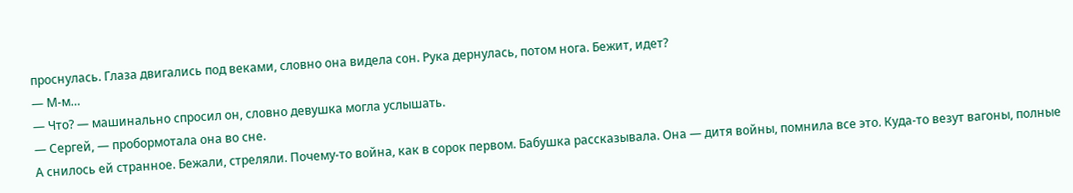проснулась. Глаза двигались под веками, словно она видела сон. Рука дернулась, потом нога. Бежит, идет?
— М-м…
— Что? — машинально спросил он, словно девушка могла услышать.
— Сергей, — пробормотала она во сне.
А снилось ей странное. Бежали, стреляли. Почему-то война, как в сорок первом. Бабушка рассказывала. Она — дитя войны, помнила все это. Куда-то везут вагоны, полные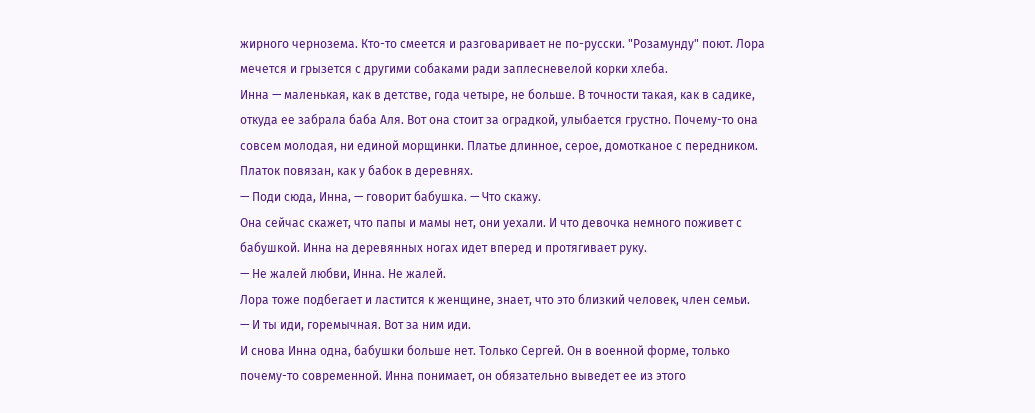жирного чернозема. Кто-то смеется и разговаривает не по-русски. "Розамунду" поют. Лора мечется и грызется с другими собаками ради заплесневелой корки хлеба.
Инна — маленькая, как в детстве, года четыре, не больше. В точности такая, как в садике, откуда ее забрала баба Аля. Вот она стоит за оградкой, улыбается грустно. Почему-то она совсем молодая, ни единой морщинки. Платье длинное, серое, домотканое с передником. Платок повязан, как у бабок в деревнях.
— Поди сюда, Инна, — говорит бабушка. — Что скажу.
Она сейчас скажет, что папы и мамы нет, они уехали. И что девочка немного поживет с бабушкой. Инна на деревянных ногах идет вперед и протягивает руку.
— Не жалей любви, Инна. Не жалей.
Лора тоже подбегает и ластится к женщине, знает, что это близкий человек, член семьи.
— И ты иди, горемычная. Вот за ним иди.
И снова Инна одна, бабушки больше нет. Только Сергей. Он в военной форме, только почему-то современной. Инна понимает, он обязательно выведет ее из этого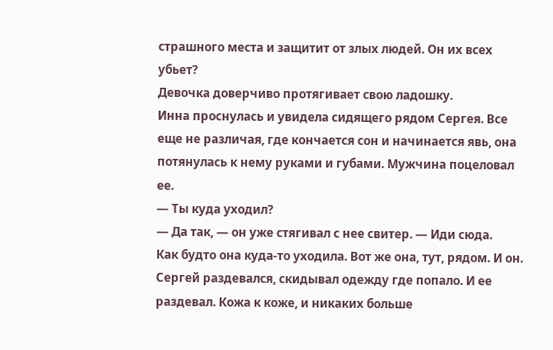страшного места и защитит от злых людей. Он их всех убьет?
Девочка доверчиво протягивает свою ладошку.
Инна проснулась и увидела сидящего рядом Сергея. Все еще не различая, где кончается сон и начинается явь, она потянулась к нему руками и губами. Мужчина поцеловал ее.
— Ты куда уходил?
— Да так, — он уже стягивал с нее свитер. — Иди сюда.
Как будто она куда-то уходила. Вот же она, тут, рядом. И он. Сергей раздевался, скидывал одежду где попало. И ее раздевал. Кожа к коже, и никаких больше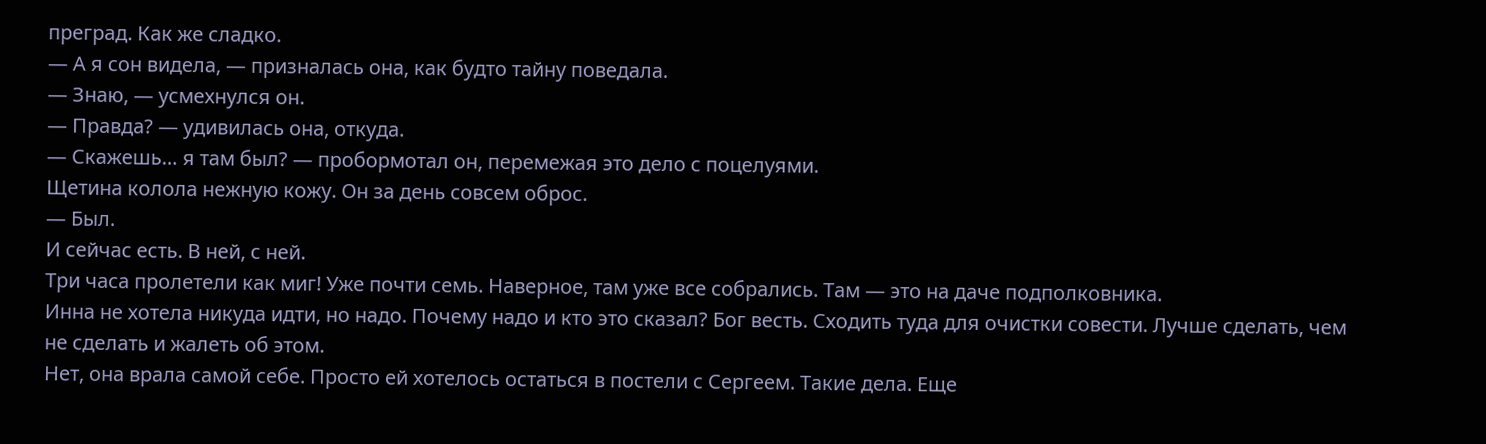преград. Как же сладко.
— А я сон видела, — призналась она, как будто тайну поведала.
— Знаю, — усмехнулся он.
— Правда? — удивилась она, откуда.
— Скажешь… я там был? — пробормотал он, перемежая это дело с поцелуями.
Щетина колола нежную кожу. Он за день совсем оброс.
— Был.
И сейчас есть. В ней, с ней.
Три часа пролетели как миг! Уже почти семь. Наверное, там уже все собрались. Там — это на даче подполковника.
Инна не хотела никуда идти, но надо. Почему надо и кто это сказал? Бог весть. Сходить туда для очистки совести. Лучше сделать, чем не сделать и жалеть об этом.
Нет, она врала самой себе. Просто ей хотелось остаться в постели с Сергеем. Такие дела. Еще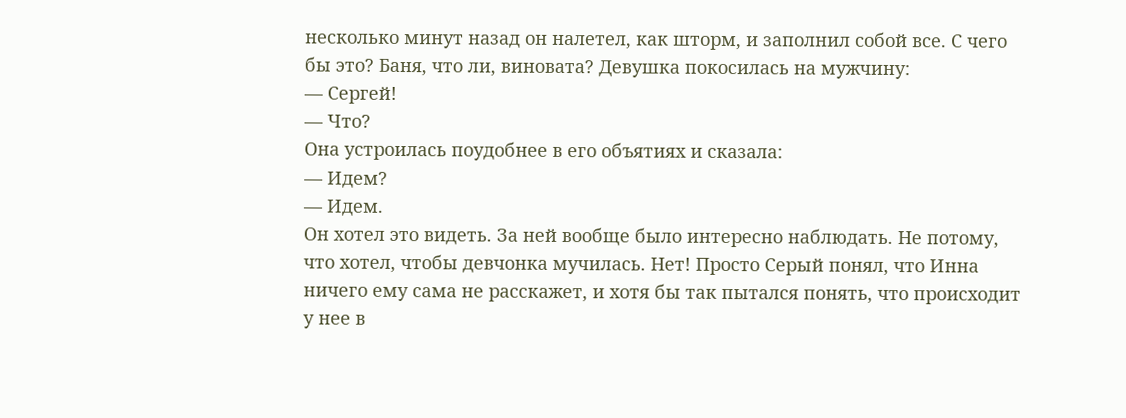несколько минут назад он налетел, как шторм, и заполнил собой все. С чего бы это? Баня, что ли, виновата? Девушка покосилась на мужчину:
— Сергей!
— Что?
Она устроилась поудобнее в его объятиях и сказала:
— Идем?
— Идем.
Он хотел это видеть. За ней вообще было интересно наблюдать. Не потому, что хотел, чтобы девчонка мучилась. Нет! Просто Серый понял, что Инна ничего ему сама не расскажет, и хотя бы так пытался понять, что происходит у нее в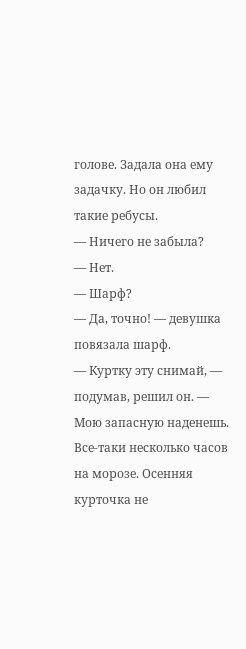голове. Задала она ему задачку. Но он любил такие ребусы.
— Ничего не забыла?
— Нет.
— Шарф?
— Да, точно! — девушка повязала шарф.
— Куртку эту снимай, — подумав, решил он. — Мою запасную наденешь.
Все-таки несколько часов на морозе. Осенняя курточка не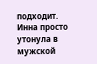подходит. Инна просто утонула в мужской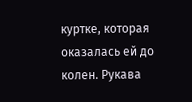куртке, которая оказалась ей до колен. Рукава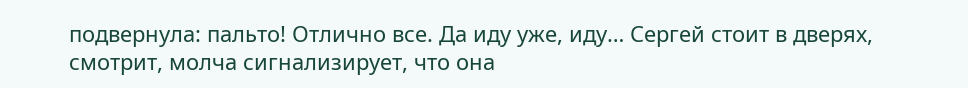подвернула: пальто! Отлично все. Да иду уже, иду… Сергей стоит в дверях, смотрит, молча сигнализирует, что она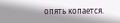опять копается.